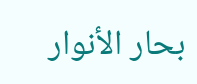بحار الأنوار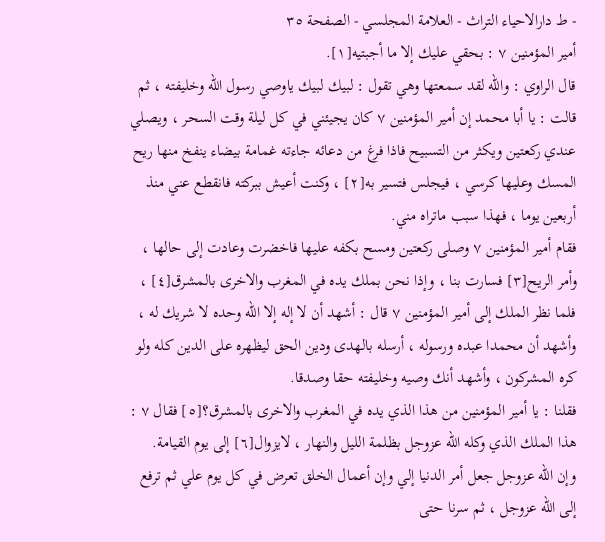- ط دارالاحیاء التراث - العلامة المجلسي - الصفحة ٣٥
أمير المؤمنين ٧ : بحقي عليك إلا ما أجبتيه[١].
قال الراوي : والله لقد سمعتها وهي تقول : لبيك لبيك ياوصي رسول الله وخليفته ، ثم قالت : يا أبا محمد إن أمير المؤمنين ٧ كان يجيئني في كل ليلة وقت السحر ، ويصلي عندي ركعتين ويكثر من التسبيح فاذا فرغ من دعائه جاءته غمامة بيضاء ينفخ منها ريح المسك وعليها كرسي ، فيجلس فتسير به[٢] ، وكنت أعيش ببركته فانقطع عني منذ أربعين يوما ، فهذا سبب ماتراه مني.
فقام أمير المؤمنين ٧ وصلى ركعتين ومسح بكفه عليها فاخضرت وعادت إلى حالها ، وأمر الريح[٣] فسارت بنا ، وإذا نحن بملك يده في المغرب والاخرى بالمشرق[٤] ، فلما نظر الملك إلى أمير المؤمنين ٧ قال : أشهد أن لا إله إلا الله وحده لا شريك له ، وأشهد أن محمدا عبده ورسوله ، أرسله بالهدى ودين الحق ليظهره على الدين كله ولو كره المشركون ، وأشهد أنك وصيه وخليفته حقا وصدقا.
فقلنا : يا أمير المؤمنين من هذا الذي يده في المغرب والاخرى بالمشرق؟[٥] فقال ٧ : هذا الملك الذي وكله الله عزوجل بظلمة الليل والنهار ، لايزوال[٦] إلى يوم القيامة.
وإن الله عزوجل جعل أمر الدنيا إلي وإن أعمال الخلق تعرض في كل يوم علي ثم ترفع إلى الله عزوجل ، ثم سرنا حتى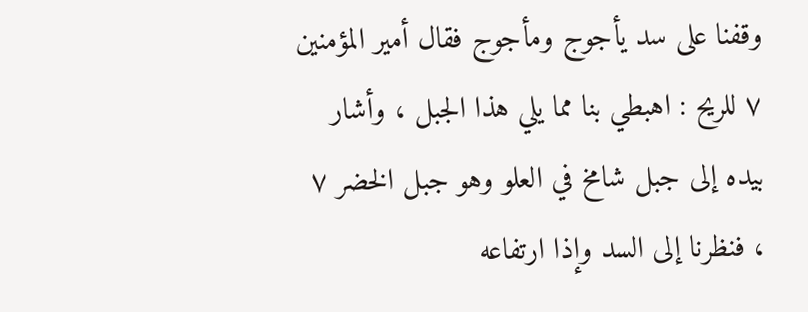وقفنا على سد يأجوج ومأجوج فقال أمير المؤمنين ٧ للريح : اهبطي بنا مما يلي هذا الجبل ، وأشار بيده إلى جبل شامخ في العلو وهو جبل الخضر ٧ ، فنظرنا إلى السد وإذا ارتفاعه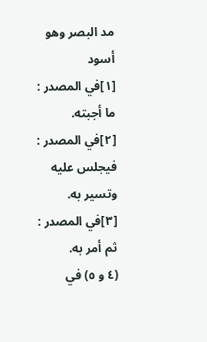مد البصر وهو أسود
[١]في المصدر : ما أجبته.
[٢]في المصدر : فيجلس عليه وتسير به.
[٣]في المصدر : ثم أمر به.
(٤ و ٥) في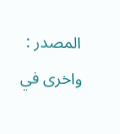المصدر : واخرى في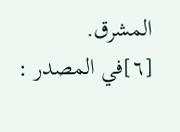المشرق.
[٦]في المصدر :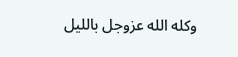وكله الله عزوجل بالليل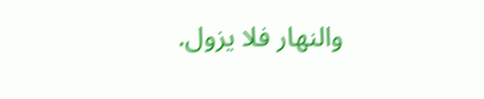والنهار فلا يزول.